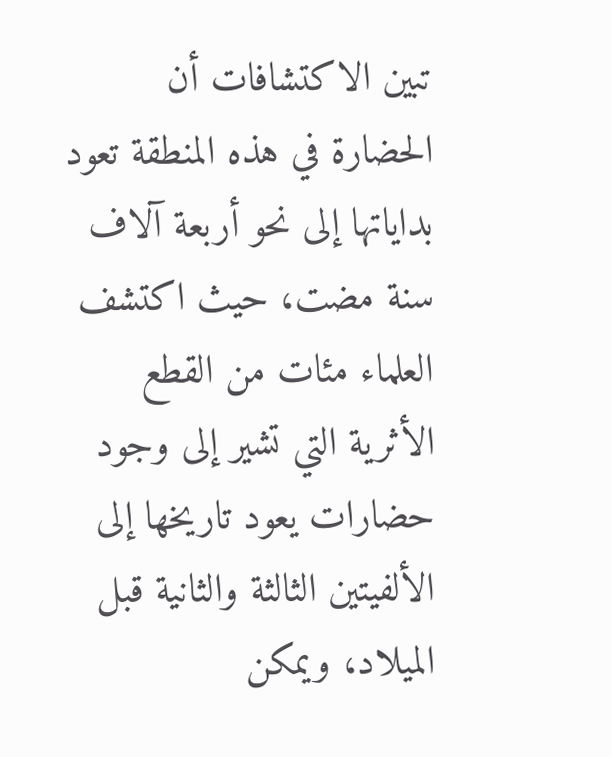تبين الاكتشافات أن الحضارة في هذه المنطقة تعود بداياتها إلى نحو أربعة آلاف سنة مضت، حيث اكتشف العلماء مئات من القطع الأثرية التي تشير إلى وجود حضارات يعود تاريخها إلى الألفيتين الثالثة والثانية قبل الميلاد، ويمكن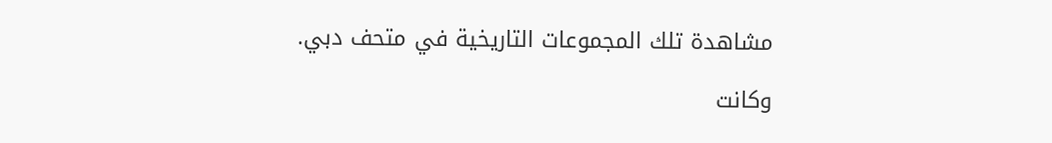مشاهدة تلك المجموعات التاريخية في متحف دبي.

وكانت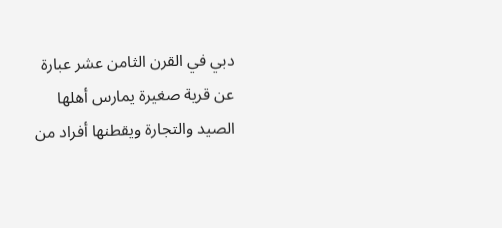دبي في القرن الثامن عشر عبارة عن قرية صغيرة يمارس أهلها الصيد والتجارة ويقطنها أفراد من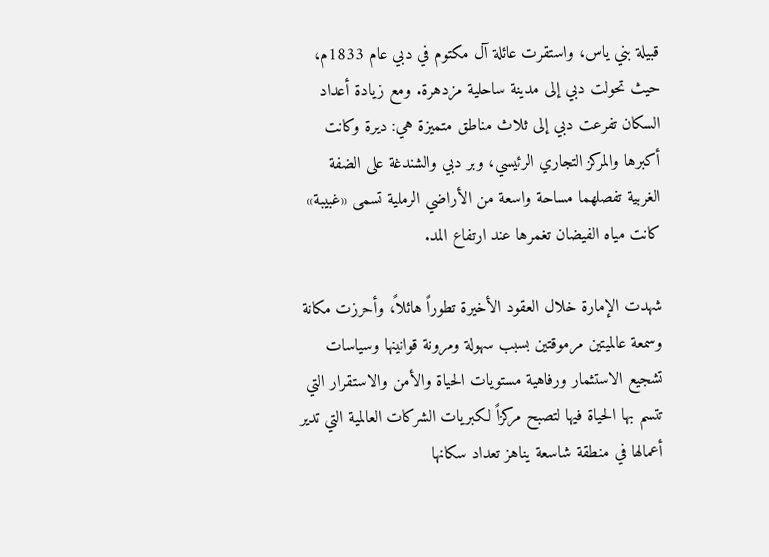قبيلة بني ياس، واستقرت عائلة آل مكتوم في دبي عام 1833م، حيث تحولت دبي إلى مدينة ساحلية مزدهرة. ومع زيادة أعداد السكان تفرعت دبي إلى ثلاث مناطق متميزة هي: ديرة وكانت أكبرها والمركز التجاري الرئيسي، وبر دبي والشندغة على الضفة الغربية تفصلهما مساحة واسعة من الأراضي الرملية تسمى «غبيبة» كانت مياه الفيضان تغمرها عند ارتفاع المد.

شهدت الإمارة خلال العقود الأخيرة تطوراً هائلاً، وأحرزت مكانة وسمعة عالميتين مرموقتين بسبب سهولة ومرونة قوانينها وسياسات تشجيع الاستثمار ورفاهية مستويات الحياة والأمن والاستقرار التي تتسم بها الحياة فيها لتصبح مركزاً لكبريات الشركات العالمية التي تدير أعمالها في منطقة شاسعة يناهز تعداد سكانها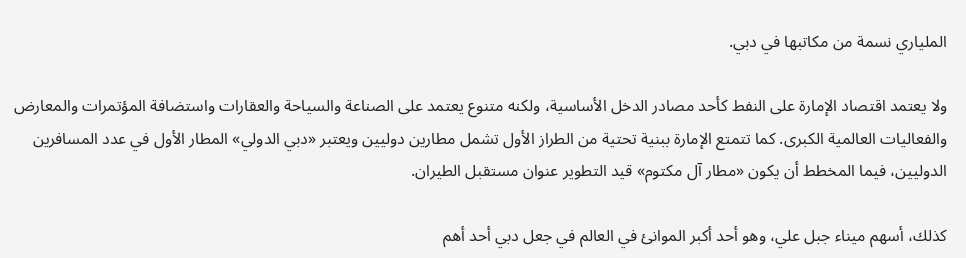الملياري نسمة من مكاتبها في دبي.

ولا يعتمد اقتصاد الإمارة على النفط كأحد مصادر الدخل الأساسية، ولكنه متنوع يعتمد على الصناعة والسياحة والعقارات واستضافة المؤتمرات والمعارض والفعاليات العالمية الكبرى. كما تتمتع الإمارة ببنية تحتية من الطراز الأول تشمل مطارين دوليين ويعتبر «دبي الدولي» المطار الأول في عدد المسافرين الدوليين، فيما المخطط أن يكون «مطار آل مكتوم» قيد التطوير عنوان مستقبل الطيران.

كذلك، أسهم ميناء جبل علي، وهو أحد أكبر الموانئ في العالم في جعل دبي أحد أهم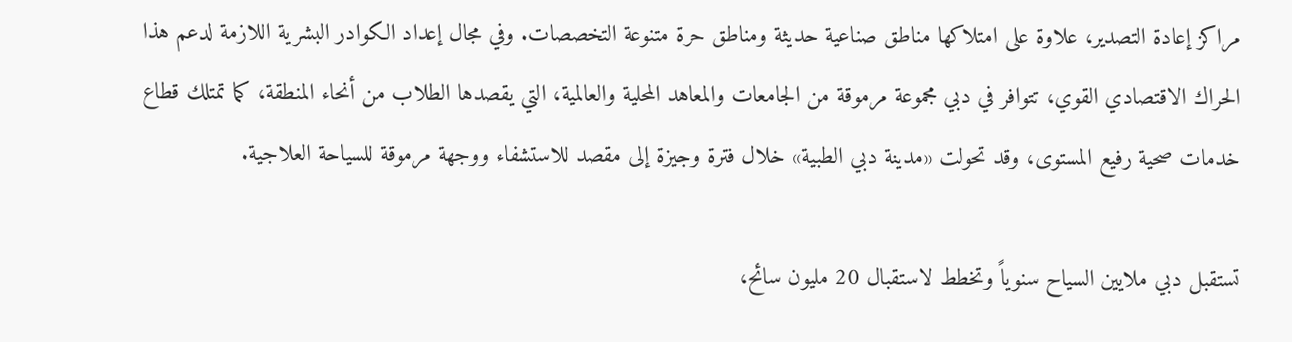مراكز إعادة التصدير، علاوة على امتلاكها مناطق صناعية حديثة ومناطق حرة متنوعة التخصصات. وفي مجال إعداد الكوادر البشرية اللازمة لدعم هذا الحراك الاقتصادي القوي، تتوافر في دبي مجموعة مرموقة من الجامعات والمعاهد المحلية والعالمية، التي يقصدها الطلاب من أنحاء المنطقة، كما تمتلك قطاع خدمات صحية رفيع المستوى، وقد تحولت «مدينة دبي الطبية» خلال فترة وجيزة إلى مقصد للاستشفاء ووجهة مرموقة للسياحة العلاجية.

تستقبل دبي ملايين السياح سنوياً وتخطط لاستقبال 20 مليون سائح،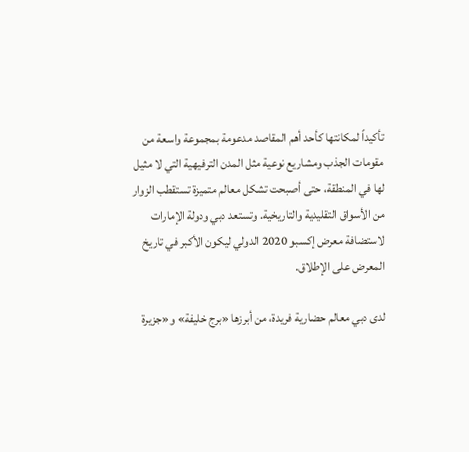تأكيداً لمكانتها كأحد أهم المقاصد مدعومة بمجموعة واسعة من مقومات الجذب ومشاريع نوعية مثل المدن الترفيهية التي لا مثيل لها في المنطقة، حتى أصبحت تشكل معالم متميزة تستقطب الزوار من الأسواق التقليدية والتاريخية. وتستعد دبي ودولة الإمارات لاستضافة معرض إكسبو 2020 الدولي ليكون الأكبر في تاريخ المعرض على الإطلاق.

لدى دبي معالم حضارية فريدة، من أبرزها «برج خليفة» و«جزيرة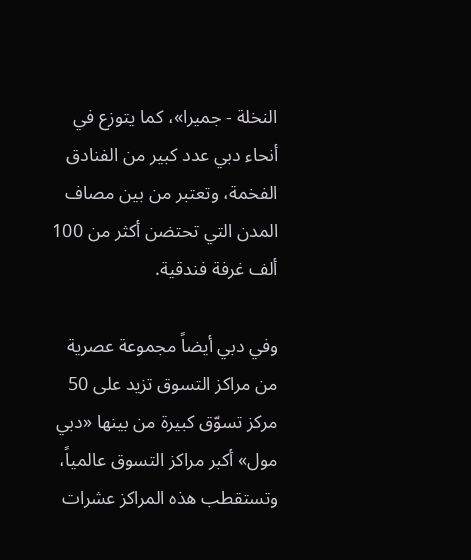النخلة - جميرا»، كما يتوزع في أنحاء دبي عدد كبير من الفنادق الفخمة، وتعتبر من بين مصاف المدن التي تحتضن أكثر من 100 ألف غرفة فندقية.

وفي دبي أيضاً مجموعة عصرية من مراكز التسوق تزيد على 50 مركز تسوّق كبيرة من بينها «دبي مول» أكبر مراكز التسوق عالمياً، وتستقطب هذه المراكز عشرات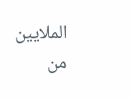الملايين من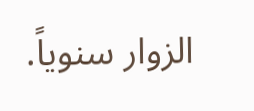الزوار سنوياً.